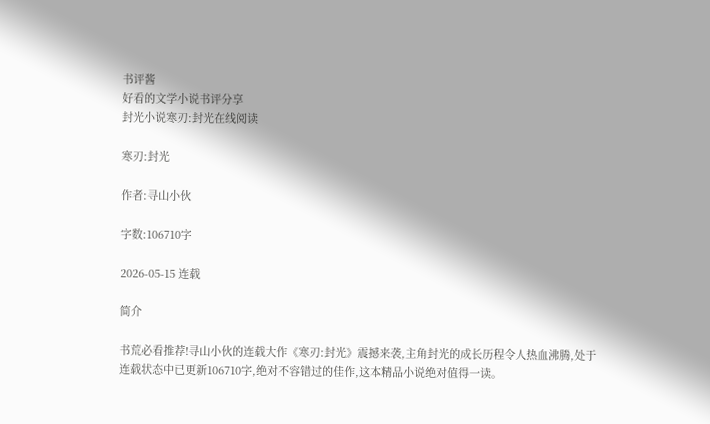书评酱
好看的文学小说书评分享
封光小说寒刃:封光在线阅读

寒刃:封光

作者:寻山小伙

字数:106710字

2026-05-15 连载

简介

书荒必看推荐!寻山小伙的连载大作《寒刃:封光》震撼来袭,主角封光的成长历程令人热血沸腾,处于连载状态中已更新106710字,绝对不容错过的佳作,这本精品小说绝对值得一读。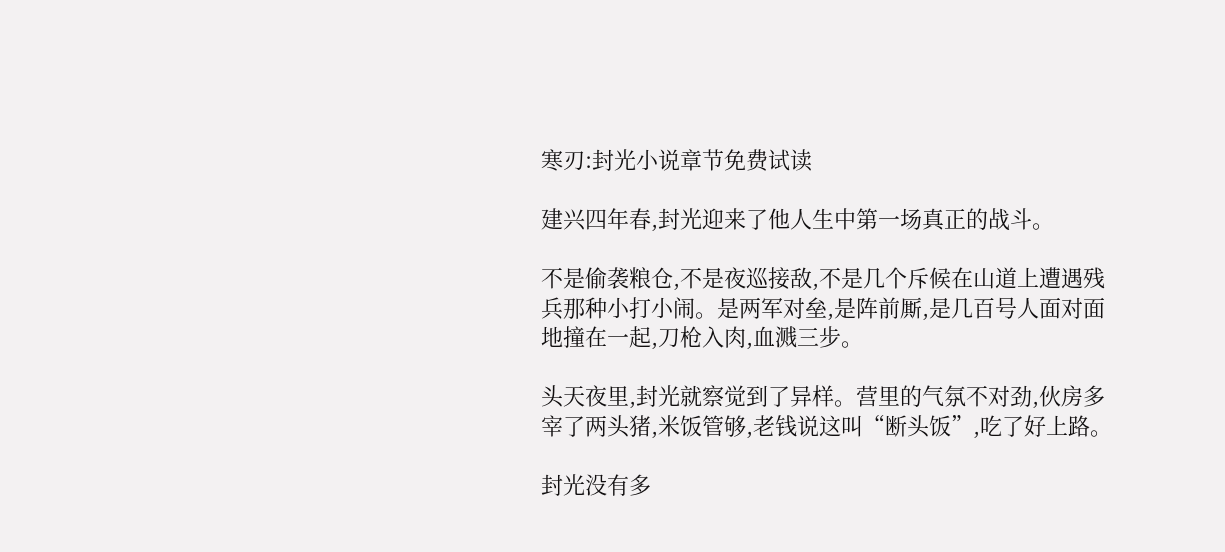寒刃:封光小说章节免费试读

建兴四年春,封光迎来了他人生中第一场真正的战斗。

不是偷袭粮仓,不是夜巡接敌,不是几个斥候在山道上遭遇残兵那种小打小闹。是两军对垒,是阵前厮,是几百号人面对面地撞在一起,刀枪入肉,血溅三步。

头天夜里,封光就察觉到了异样。营里的气氛不对劲,伙房多宰了两头猪,米饭管够,老钱说这叫“断头饭”,吃了好上路。

封光没有多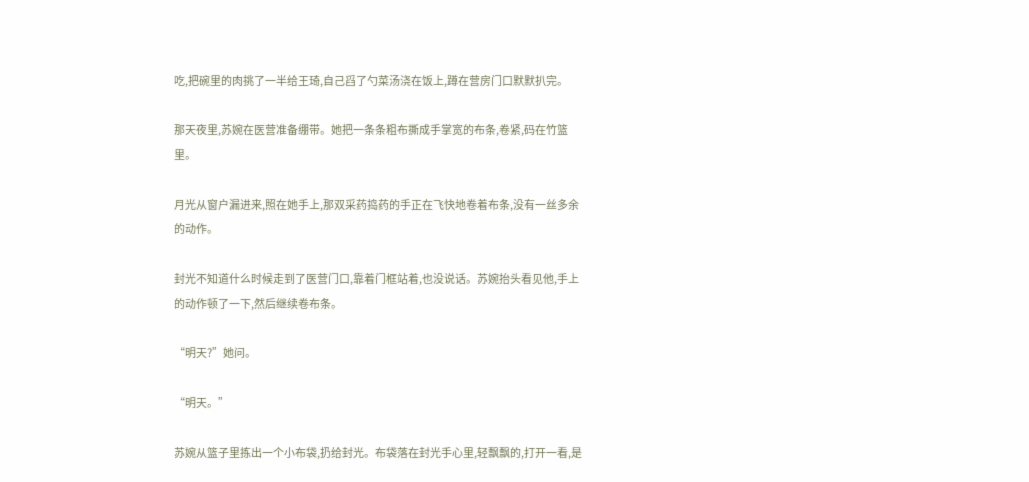吃,把碗里的肉挑了一半给王琦,自己舀了勺菜汤浇在饭上,蹲在营房门口默默扒完。

那天夜里,苏婉在医营准备绷带。她把一条条粗布撕成手掌宽的布条,卷紧,码在竹篮里。

月光从窗户漏进来,照在她手上,那双采药捣药的手正在飞快地卷着布条,没有一丝多余的动作。

封光不知道什么时候走到了医营门口,靠着门框站着,也没说话。苏婉抬头看见他,手上的动作顿了一下,然后继续卷布条。

“明天?”她问。

“明天。”

苏婉从篮子里拣出一个小布袋,扔给封光。布袋落在封光手心里,轻飘飘的,打开一看,是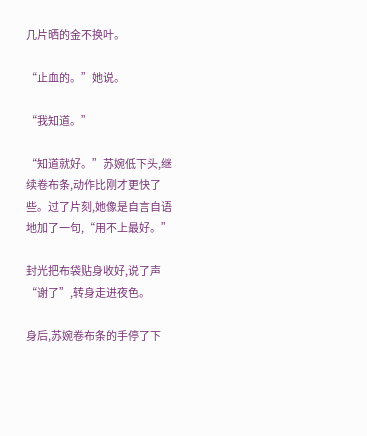几片晒的金不换叶。

“止血的。”她说。

“我知道。”

“知道就好。”苏婉低下头,继续卷布条,动作比刚才更快了些。过了片刻,她像是自言自语地加了一句,“用不上最好。”

封光把布袋贴身收好,说了声“谢了”,转身走进夜色。

身后,苏婉卷布条的手停了下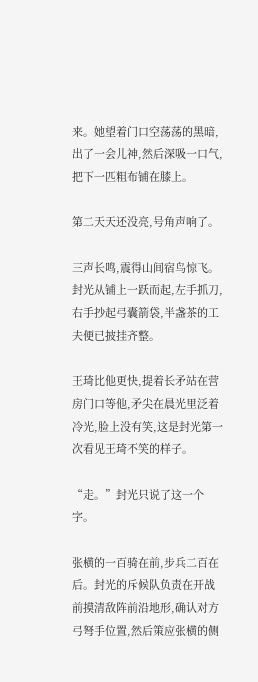来。她望着门口空荡荡的黑暗,出了一会儿神,然后深吸一口气,把下一匹粗布铺在膝上。

第二天天还没亮,号角声响了。

三声长鸣,震得山间宿鸟惊飞。封光从铺上一跃而起,左手抓刀,右手抄起弓囊箭袋,半盏茶的工夫便已披挂齐整。

王琦比他更快,提着长矛站在营房门口等他,矛尖在晨光里泛着冷光,脸上没有笑,这是封光第一次看见王琦不笑的样子。

“走。”封光只说了这一个字。

张横的一百骑在前,步兵二百在后。封光的斥候队负责在开战前摸清敌阵前沿地形,确认对方弓弩手位置,然后策应张横的侧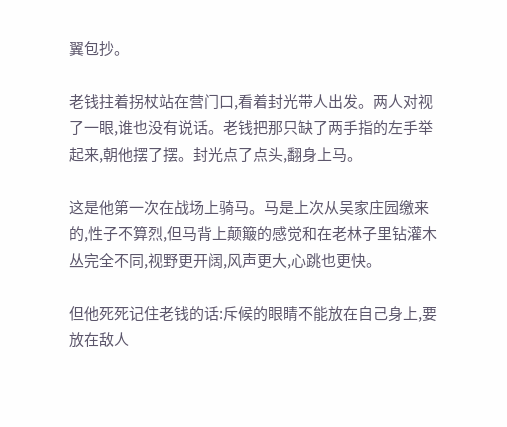翼包抄。

老钱拄着拐杖站在营门口,看着封光带人出发。两人对视了一眼,谁也没有说话。老钱把那只缺了两手指的左手举起来,朝他摆了摆。封光点了点头,翻身上马。

这是他第一次在战场上骑马。马是上次从吴家庄园缴来的,性子不算烈,但马背上颠簸的感觉和在老林子里钻灌木丛完全不同,视野更开阔,风声更大,心跳也更快。

但他死死记住老钱的话:斥候的眼睛不能放在自己身上,要放在敌人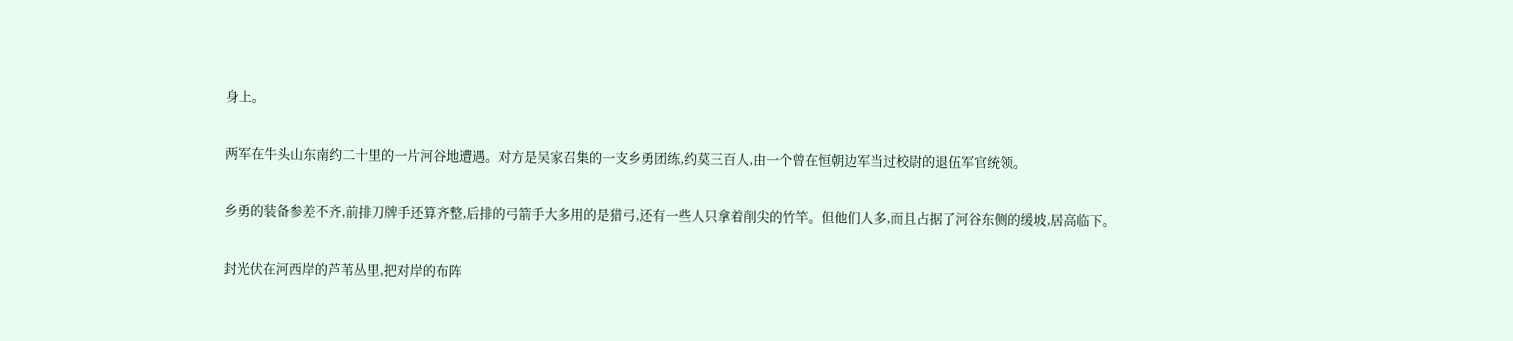身上。

两军在牛头山东南约二十里的一片河谷地遭遇。对方是吴家召集的一支乡勇团练,约莫三百人,由一个曾在恒朝边军当过校尉的退伍军官统领。

乡勇的装备参差不齐,前排刀牌手还算齐整,后排的弓箭手大多用的是猎弓,还有一些人只拿着削尖的竹竿。但他们人多,而且占据了河谷东侧的缓坡,居高临下。

封光伏在河西岸的芦苇丛里,把对岸的布阵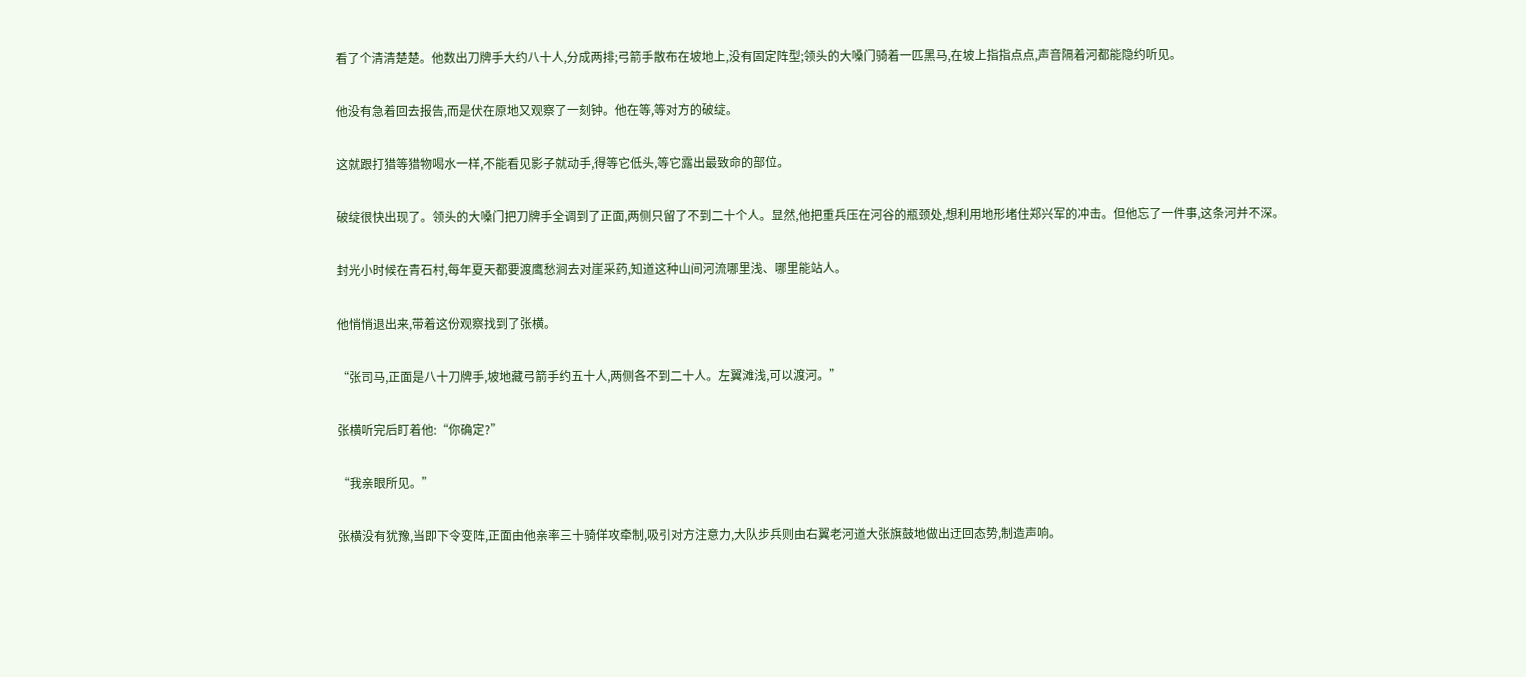看了个清清楚楚。他数出刀牌手大约八十人,分成两排;弓箭手散布在坡地上,没有固定阵型;领头的大嗓门骑着一匹黑马,在坡上指指点点,声音隔着河都能隐约听见。

他没有急着回去报告,而是伏在原地又观察了一刻钟。他在等,等对方的破绽。

这就跟打猎等猎物喝水一样,不能看见影子就动手,得等它低头,等它露出最致命的部位。

破绽很快出现了。领头的大嗓门把刀牌手全调到了正面,两侧只留了不到二十个人。显然,他把重兵压在河谷的瓶颈处,想利用地形堵住郑兴军的冲击。但他忘了一件事,这条河并不深。

封光小时候在青石村,每年夏天都要渡鹰愁涧去对崖采药,知道这种山间河流哪里浅、哪里能站人。

他悄悄退出来,带着这份观察找到了张横。

“张司马,正面是八十刀牌手,坡地藏弓箭手约五十人,两侧各不到二十人。左翼滩浅,可以渡河。”

张横听完后盯着他:“你确定?”

“我亲眼所见。”

张横没有犹豫,当即下令变阵,正面由他亲率三十骑佯攻牵制,吸引对方注意力,大队步兵则由右翼老河道大张旗鼓地做出迂回态势,制造声响。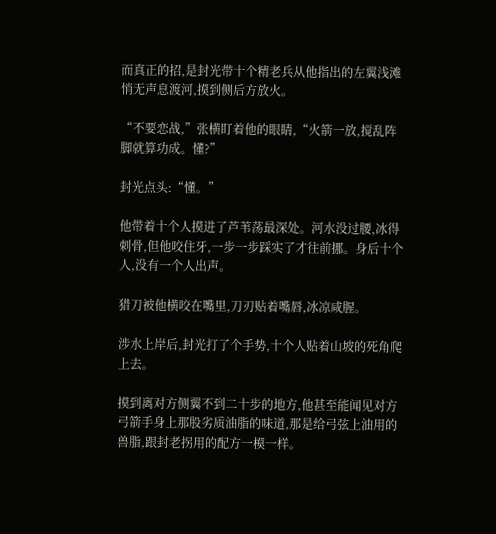而真正的招,是封光带十个精老兵从他指出的左翼浅滩悄无声息渡河,摸到侧后方放火。

“不要恋战,”张横盯着他的眼睛,“火箭一放,搅乱阵脚就算功成。懂?”

封光点头:“懂。”

他带着十个人摸进了芦苇荡最深处。河水没过腰,冰得刺骨,但他咬住牙,一步一步踩实了才往前挪。身后十个人,没有一个人出声。

猎刀被他横咬在嘴里,刀刃贴着嘴唇,冰凉咸腥。

涉水上岸后,封光打了个手势,十个人贴着山坡的死角爬上去。

摸到离对方侧翼不到二十步的地方,他甚至能闻见对方弓箭手身上那股劣质油脂的味道,那是给弓弦上油用的兽脂,跟封老拐用的配方一模一样。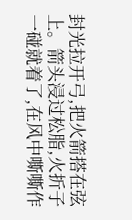封光拉开弓,把火箭搭在弦上。箭头浸过松脂,火折子一碰就着了,在风中嘶嘶作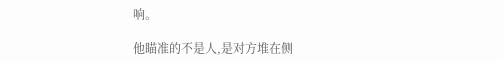响。

他瞄准的不是人,是对方堆在侧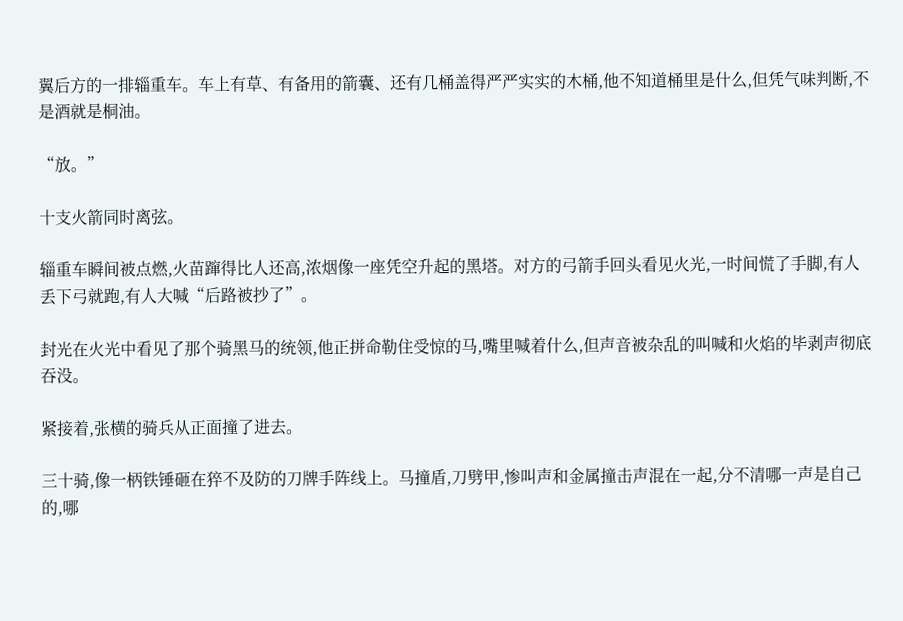翼后方的一排辎重车。车上有草、有备用的箭囊、还有几桶盖得严严实实的木桶,他不知道桶里是什么,但凭气味判断,不是酒就是桐油。

“放。”

十支火箭同时离弦。

辎重车瞬间被点燃,火苗蹿得比人还高,浓烟像一座凭空升起的黑塔。对方的弓箭手回头看见火光,一时间慌了手脚,有人丢下弓就跑,有人大喊“后路被抄了”。

封光在火光中看见了那个骑黑马的统领,他正拼命勒住受惊的马,嘴里喊着什么,但声音被杂乱的叫喊和火焰的毕剥声彻底吞没。

紧接着,张横的骑兵从正面撞了进去。

三十骑,像一柄铁锤砸在猝不及防的刀牌手阵线上。马撞盾,刀劈甲,惨叫声和金属撞击声混在一起,分不清哪一声是自己的,哪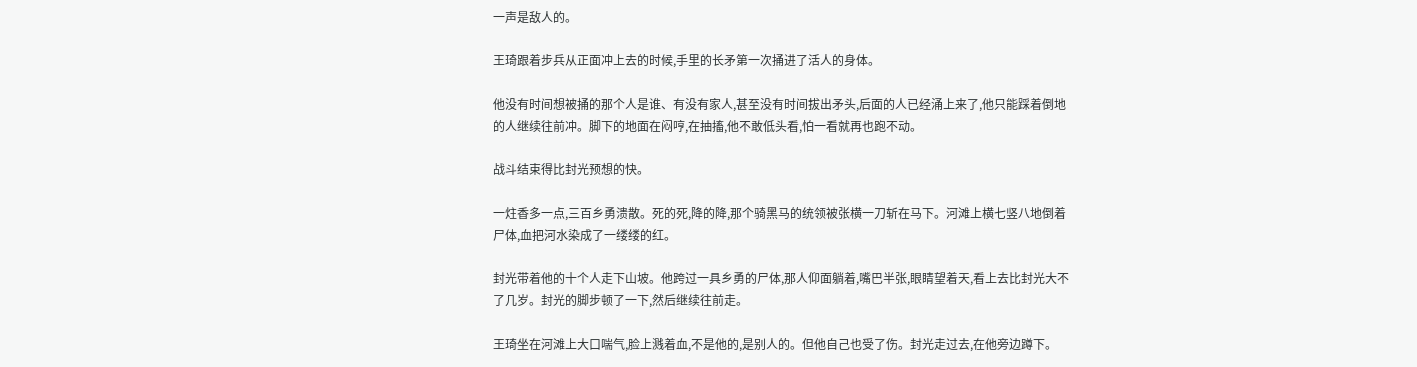一声是敌人的。

王琦跟着步兵从正面冲上去的时候,手里的长矛第一次捅进了活人的身体。

他没有时间想被捅的那个人是谁、有没有家人,甚至没有时间拔出矛头,后面的人已经涌上来了,他只能踩着倒地的人继续往前冲。脚下的地面在闷哼,在抽搐,他不敢低头看,怕一看就再也跑不动。

战斗结束得比封光预想的快。

一炷香多一点,三百乡勇溃散。死的死,降的降,那个骑黑马的统领被张横一刀斩在马下。河滩上横七竖八地倒着尸体,血把河水染成了一缕缕的红。

封光带着他的十个人走下山坡。他跨过一具乡勇的尸体,那人仰面躺着,嘴巴半张,眼睛望着天,看上去比封光大不了几岁。封光的脚步顿了一下,然后继续往前走。

王琦坐在河滩上大口喘气,脸上溅着血,不是他的,是别人的。但他自己也受了伤。封光走过去,在他旁边蹲下。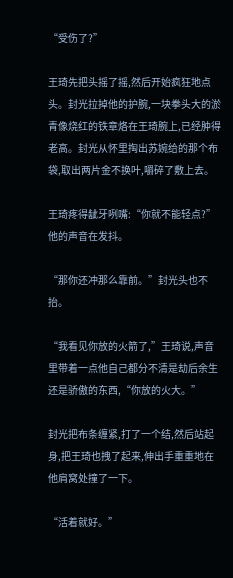“受伤了?”

王琦先把头摇了摇,然后开始疯狂地点头。封光拉掉他的护腕,一块拳头大的淤青像烧红的铁章烙在王琦腕上,已经肿得老高。封光从怀里掏出苏婉给的那个布袋,取出两片金不换叶,嚼碎了敷上去。

王琦疼得龇牙咧嘴:“你就不能轻点?”他的声音在发抖。

“那你还冲那么靠前。”封光头也不抬。

“我看见你放的火箭了,”王琦说,声音里带着一点他自己都分不清是劫后余生还是骄傲的东西,“你放的火大。”

封光把布条缠紧,打了一个结,然后站起身,把王琦也拽了起来,伸出手重重地在他肩窝处撞了一下。

“活着就好。”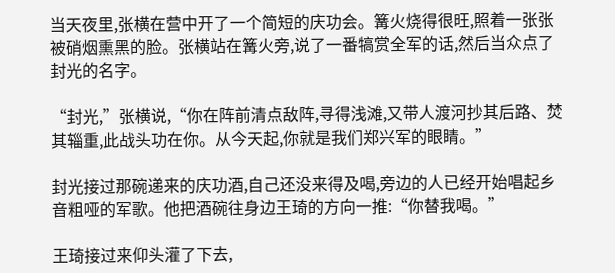当天夜里,张横在营中开了一个简短的庆功会。篝火烧得很旺,照着一张张被硝烟熏黑的脸。张横站在篝火旁,说了一番犒赏全军的话,然后当众点了封光的名字。

“封光,”张横说,“你在阵前清点敌阵,寻得浅滩,又带人渡河抄其后路、焚其辎重,此战头功在你。从今天起,你就是我们郑兴军的眼睛。”

封光接过那碗递来的庆功酒,自己还没来得及喝,旁边的人已经开始唱起乡音粗哑的军歌。他把酒碗往身边王琦的方向一推:“你替我喝。”

王琦接过来仰头灌了下去,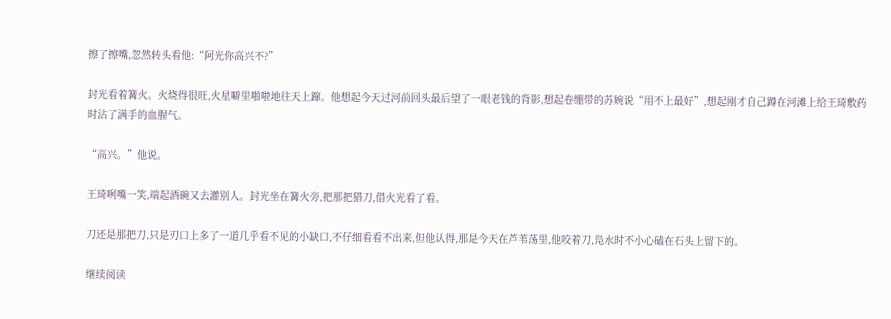擦了擦嘴,忽然转头看他:“阿光你高兴不?”

封光看着篝火。火烧得很旺,火星噼里啪啦地往天上蹿。他想起今天过河前回头最后望了一眼老钱的背影,想起卷绷带的苏婉说“用不上最好”,想起刚才自己蹲在河滩上给王琦敷药时沾了满手的血腥气。

“高兴。”他说。

王琦咧嘴一笑,端起酒碗又去灌别人。封光坐在篝火旁,把那把猎刀,借火光看了看。

刀还是那把刀,只是刃口上多了一道几乎看不见的小缺口,不仔细看看不出来,但他认得,那是今天在芦苇荡里,他咬着刀,凫水时不小心磕在石头上留下的。

继续阅读